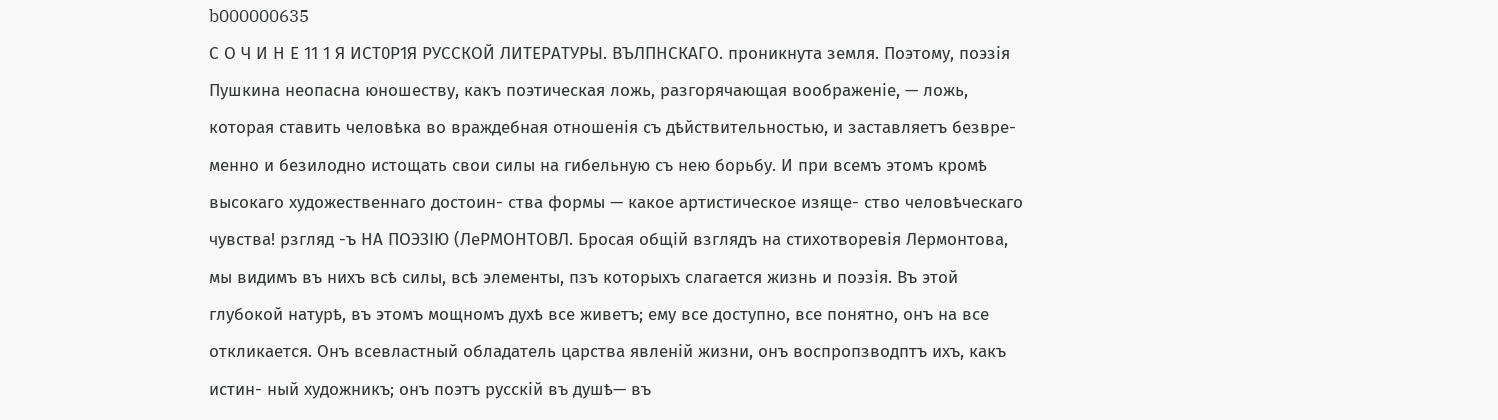b000000635
С О Ч И Н Е 11 1 Я ИСТ0Р1Я РУССКОЙ ЛИТЕРАТУРЫ. ВЪЛПНСКАГО. проникнута земля. Поэтому, поэзія Пушкина неопасна юношеству, какъ поэтическая ложь, разгорячающая воображеніе, — ложь, которая ставить человѣка во враждебная отношенія съ дѣйствительностью, и заставляетъ безвре- менно и безилодно истощать свои силы на гибельную съ нею борьбу. И при всемъ этомъ кромѣ высокаго художественнаго достоин- ства формы — какое артистическое изяще- ство человѣческаго чувства! рзгляд -ъ НА ПОЭЗІЮ (ЛеРМОНТОВЛ. Бросая общій взглядъ на стихотворевія Лермонтова, мы видимъ въ нихъ всѣ силы, всѣ элементы, пзъ которыхъ слагается жизнь и поэзія. Въ этой глубокой натурѣ, въ этомъ мощномъ духѣ все живетъ; ему все доступно, все понятно, онъ на все откликается. Онъ всевластный обладатель царства явленій жизни, онъ воспропзводптъ ихъ, какъ истин- ный художникъ; онъ поэтъ русскій въ душѣ— въ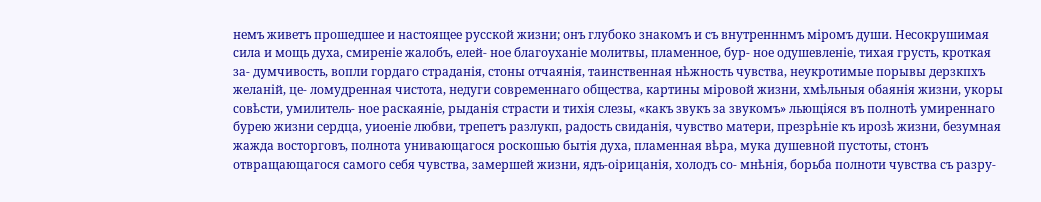немъ живетъ прошедшее и настоящее русской жизни; онъ глубоко знакомъ и съ внутренннмъ міромъ души. Несокрушимая сила и мощь духа, смиреніе жалобъ, елей- ное благоуханіе молитвы, пламенное, бур- ное одушевленіе, тихая грусть, кроткая за- думчивость, вопли гордаго страданія, стоны отчаянія, таинственная нѣжность чувства, неукротимые порывы дерзкпхъ желаній, це- ломудренная чистота, недуги современнаго общества, картины міровой жизни, хмѣльныя обаянія жизни, укоры совѣсти, умилитель- ное раскаяніе, рыданія страсти и тихія слезы, «какъ звукъ за звукомъ» льющіяся въ полнотѣ умиреннаго бурею жизни сердца, уиоеніе любви, трепетъ разлукп, радость свиданія, чувство матери, презрѣніе къ ирозѣ жизни, безумная жажда восторговъ, полнота унивающагося роскошью бытія духа, пламенная вѣра, мука душевной пустоты, стонъ отвращающагося самого себя чувства, замершей жизни, ядъ-оірицанія, холодъ со- мнѣнія, борьба полноти чувства съ разру-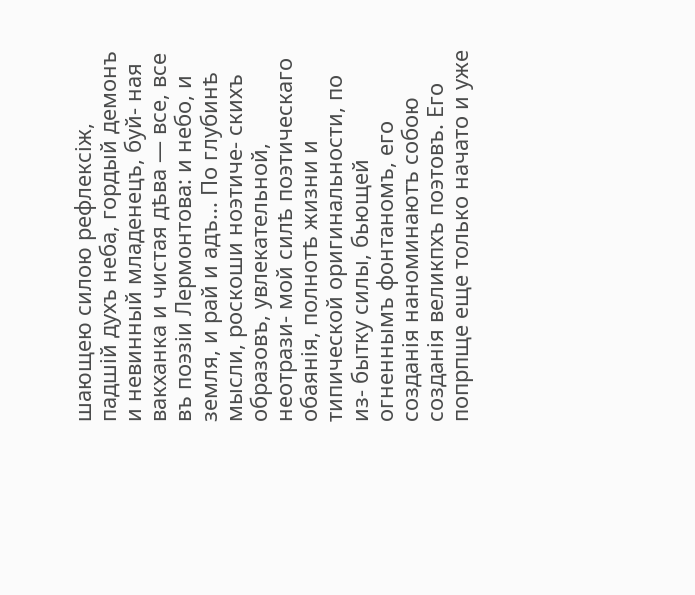шающею силою рефлексіж, падшій духъ неба, гордый демонъ и невинный младенецъ, буй- ная вакханка и чистая дѣва — все, все въ поэзіи Лермонтова: и небо, и земля, и рай и адъ... По глубинѣ мысли, роскоши ноэтиче- скихъ образовъ, увлекательной, неотрази- мой силѣ поэтическаго обаянія, полнотѣ жизни и типической оригинальности, по из- бытку силы, бьющей огненнымъ фонтаномъ, его созданія наноминаютъ собою созданія великпхъ поэтовъ. Его попрпще еще только начато и уже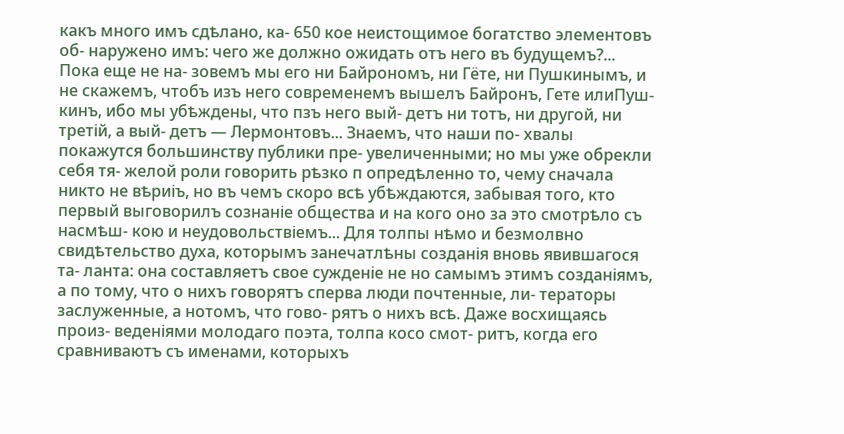какъ много имъ сдѣлано, ка- 650 кое неистощимое богатство элементовъ об- наружено имъ: чего же должно ожидать отъ него въ будущемъ?... Пока еще не на- зовемъ мы его ни Байрономъ, ни Гёте, ни Пушкинымъ, и не скажемъ, чтобъ изъ него современемъ вышелъ Байронъ, Гете илиПуш- кинъ, ибо мы убѣждены, что пзъ него вый- детъ ни тотъ, ни другой, ни третій, а вый- детъ — Лермонтовъ... Знаемъ, что наши по- хвалы покажутся большинству публики пре- увеличенными; но мы уже обрекли себя тя- желой роли говорить рѣзко п опредѣленно то, чему сначала никто не вѣриіъ, но въ чемъ скоро всѣ убѣждаются, забывая того, кто первый выговорилъ сознаніе общества и на кого оно за это смотрѣло съ насмѣш- кою и неудовольствіемъ... Для толпы нѣмо и безмолвно свидѣтельство духа, которымъ занечатлѣны созданія вновь явившагося та- ланта: она составляетъ свое сужденіе не но самымъ этимъ созданіямъ, а по тому, что о нихъ говорятъ сперва люди почтенные, ли- тераторы заслуженные, а нотомъ, что гово- рятъ о нихъ всѣ. Даже восхищаясь произ- веденіями молодаго поэта, толпа косо смот- ритъ, когда его сравниваютъ съ именами, которыхъ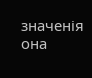значенія она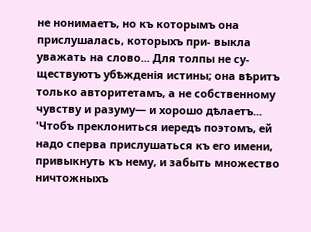не нонимаетъ, но къ которымъ она прислушалась, которыхъ при- выкла уважать на слово... Для толпы не су- ществуютъ убѣжденія истины; она вѣритъ только авторитетамъ, а не собственному чувству и разуму— и хорошо дѣлаетъ... 'Чтобъ преклониться иередъ поэтомъ, ей надо сперва прислушаться къ его имени, привыкнуть къ нему, и забыть множество ничтожныхъ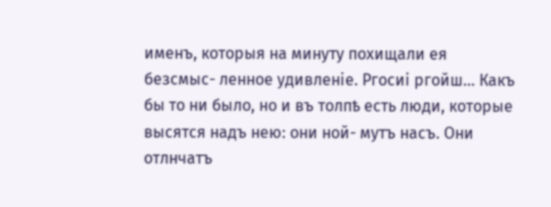именъ, которыя на минуту похищали ея безсмыс- ленное удивленіе. Ргосиі ргойш... Какъ бы то ни было, но и въ толпѣ есть люди, которые высятся надъ нею: они ной- мутъ насъ. Они отлнчатъ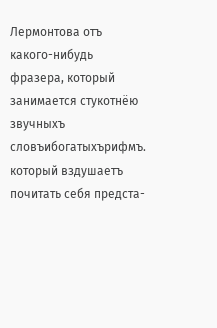Лермонтова отъ какого-нибудь фразера, который занимается стукотнёю звучныхъ словъибогатыхърифмъ. который вздушаетъ почитать себя предста-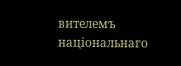вителемъ національнаго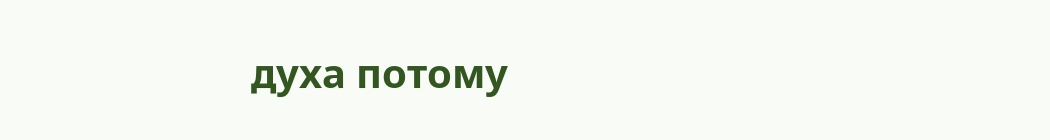духа потому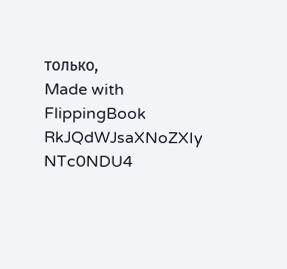только,
Made with FlippingBook
RkJQdWJsaXNoZXIy NTc0NDU4